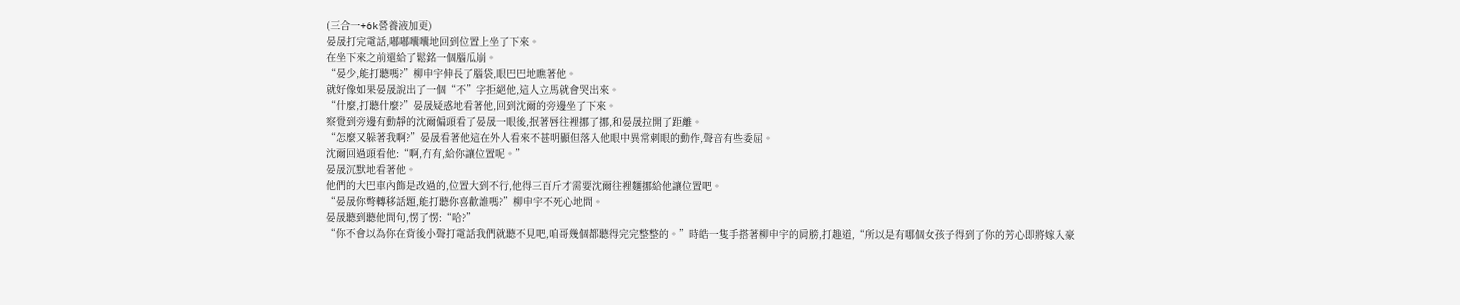(三合一+6k營養液加更)
晏晟打完電話,嘟嘟囔囔地回到位置上坐了下來。
在坐下來之前還給了鬆銘一個腦瓜崩。
“晏少,能打聽嗎?”柳申宇伸長了腦袋,眼巴巴地瞧著他。
就好像如果晏晟說出了一個“不”字拒絕他,這人立馬就會哭出來。
“什麼,打聽什麼?”晏晟疑惑地看著他,回到沈爾的旁邊坐了下來。
察覺到旁邊有動靜的沈爾偏頭看了晏晟一眼後,抿著唇往裡挪了挪,和晏晟拉開了距離。
“怎麼又躲著我啊?”晏晟看著他這在外人看來不甚明顯但落入他眼中異常刺眼的動作,聲音有些委屈。
沈爾回過頭看他:“啊,冇有,給你讓位置呢。”
晏晟沉默地看著他。
他們的大巴車內飾是改過的,位置大到不行,他得三百斤才需要沈爾往裡麵挪給他讓位置吧。
“晏晟你彆轉移話題,能打聽你喜歡誰嗎?”柳申宇不死心地問。
晏晟聽到聽他問句,愣了愣:“哈?”
“你不會以為你在背後小聲打電話我們就聽不見吧,咱哥幾個都聽得完完整整的。”時皓一隻手搭著柳申宇的肩膀,打趣道,“所以是有哪個女孩子得到了你的芳心即將嫁入豪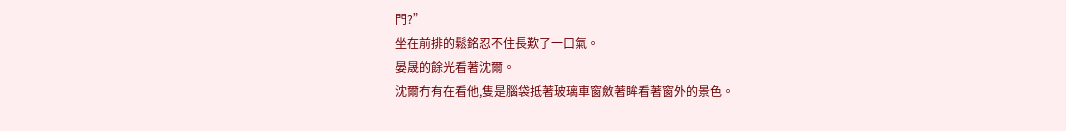門?”
坐在前排的鬆銘忍不住長歎了一口氣。
晏晟的餘光看著沈爾。
沈爾冇有在看他,隻是腦袋抵著玻璃車窗斂著眸看著窗外的景色。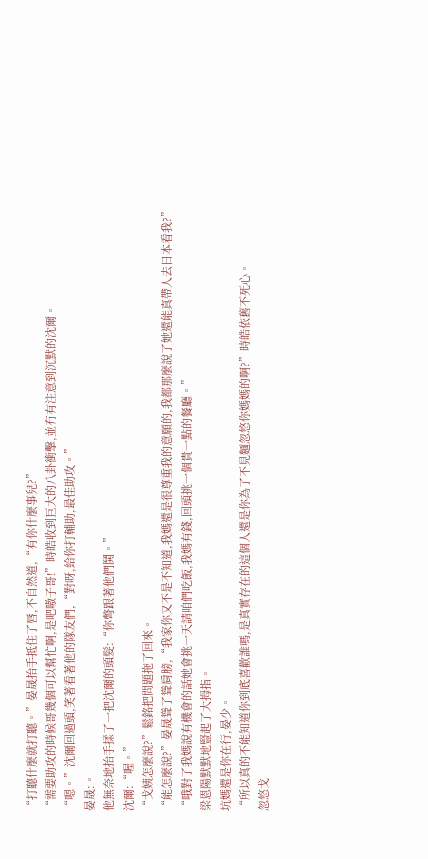“打聽什麼就打聽。”晏晟抬手抵住了唇,不自然道,“有你什麼事兒?”
“需要助攻的時候哥幾個可以幫忙啊,是吧嗷子哥!”時皓收到巨大的八卦衝擊,並冇有注意到沉默的沈爾。
“嗯。”沈爾回過頭,笑著看著他的隊友們,“對呀,給你打輔助,最佳助攻。”
晏晟:。
他無奈地抬手揉了一把沈爾的頭髮:“你彆跟著他們鬨。”
沈爾:“喔。”
“戈姨怎麼說?”鬆銘把問題拖了回來。
“能怎麼說?”晏晟聳了聳肩膀,“我家你又不是不知道,我媽還是很尊重我的意願的,我都那麼說了她還能真帶人去日本看我?”
“哦對了我媽說有機會的話她會挑一天請咱們吃飯,我媽有錢,回頭挑一個貴一點的餐廳。”
梁恩陽默默地豎起了大拇指。
坑媽還是你在行,晏少。
“所以真的不能知道你到底喜歡誰嗎,是真實存在的這個人還是你為了不見麵忽悠你媽媽的啊?”時皓依舊不死心。
忽悠戈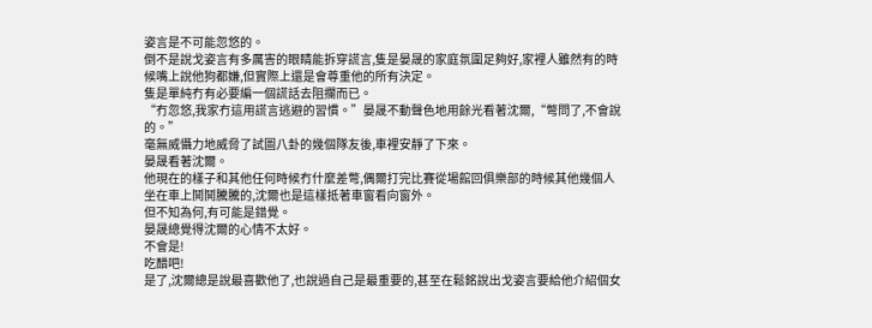姿言是不可能忽悠的。
倒不是說戈姿言有多厲害的眼睛能拆穿謊言,隻是晏晟的家庭氛圍足夠好,家裡人雖然有的時候嘴上說他狗都嫌,但實際上還是會尊重他的所有決定。
隻是單純冇有必要編一個謊話去阻攔而已。
“冇忽悠,我家冇這用謊言逃避的習慣。”晏晟不動聲色地用餘光看著沈爾,“彆問了,不會說的。”
毫無威懾力地威脅了試圖八卦的幾個隊友後,車裡安靜了下來。
晏晟看著沈爾。
他現在的樣子和其他任何時候冇什麼差彆,偶爾打完比賽從場館回俱樂部的時候其他幾個人坐在車上鬨鬨騰騰的,沈爾也是這樣抵著車窗看向窗外。
但不知為何,有可能是錯覺。
晏晟總覺得沈爾的心情不太好。
不會是!
吃醋吧!
是了,沈爾總是說最喜歡他了,也說過自己是最重要的,甚至在鬆銘說出戈姿言要給他介紹個女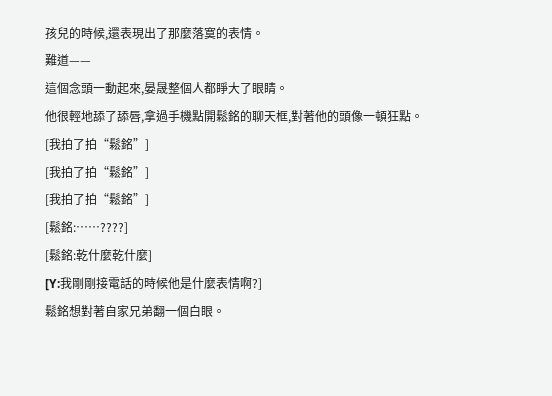孩兒的時候,還表現出了那麼落寞的表情。
難道——
這個念頭一動起來,晏晟整個人都睜大了眼睛。
他很輕地舔了舔唇,拿過手機點開鬆銘的聊天框,對著他的頭像一頓狂點。
[我拍了拍“鬆銘”]
[我拍了拍“鬆銘”]
[我拍了拍“鬆銘”]
[鬆銘:……????]
[鬆銘:乾什麼乾什麼]
[Y:我剛剛接電話的時候他是什麼表情啊?]
鬆銘想對著自家兄弟翻一個白眼。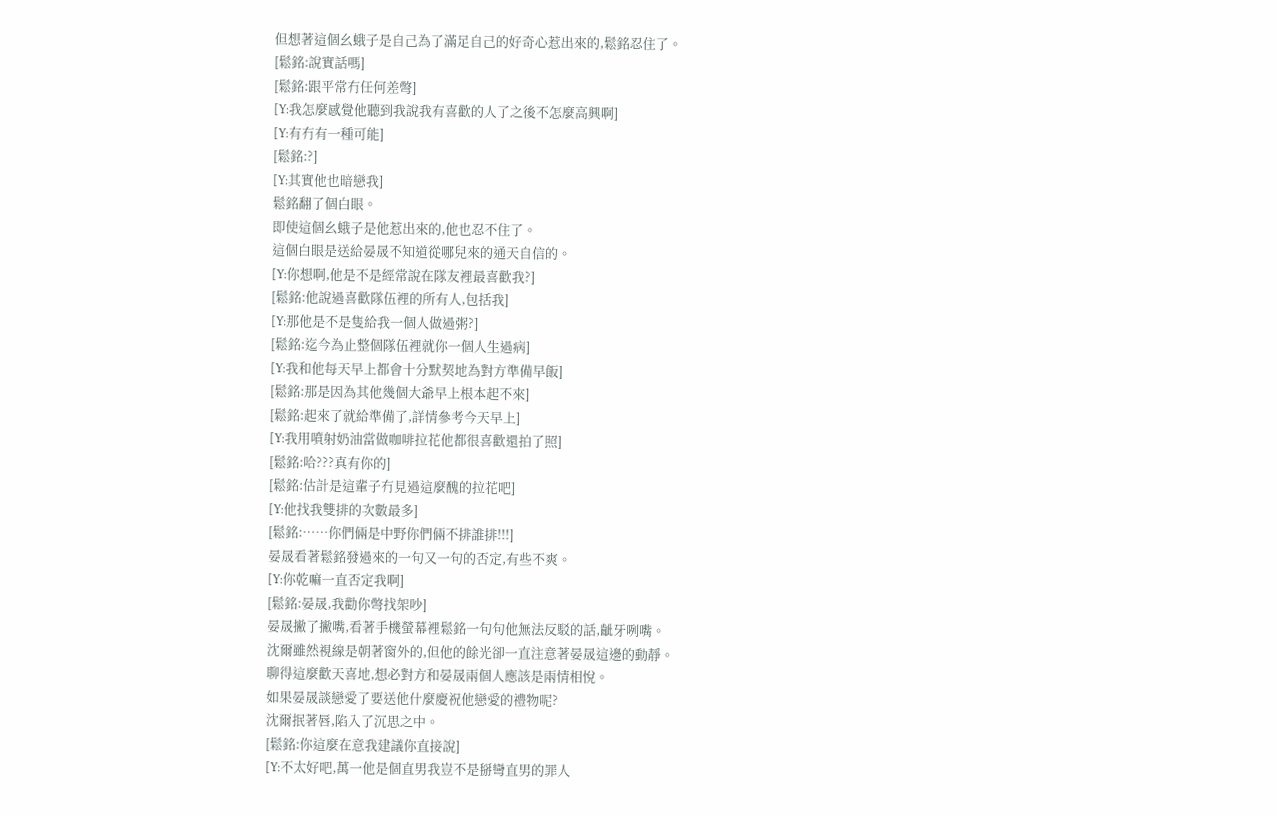但想著這個幺蛾子是自己為了滿足自己的好奇心惹出來的,鬆銘忍住了。
[鬆銘:說實話嗎]
[鬆銘:跟平常冇任何差彆]
[Y:我怎麼感覺他聽到我說我有喜歡的人了之後不怎麼高興啊]
[Y:有冇有一種可能]
[鬆銘:?]
[Y:其實他也暗戀我]
鬆銘翻了個白眼。
即使這個幺蛾子是他惹出來的,他也忍不住了。
這個白眼是送給晏晟不知道從哪兒來的通天自信的。
[Y:你想啊,他是不是經常說在隊友裡最喜歡我?]
[鬆銘:他說過喜歡隊伍裡的所有人,包括我]
[Y:那他是不是隻給我一個人做過粥?]
[鬆銘:迄今為止整個隊伍裡就你一個人生過病]
[Y:我和他每天早上都會十分默契地為對方準備早飯]
[鬆銘:那是因為其他幾個大爺早上根本起不來]
[鬆銘:起來了就給準備了,詳情參考今天早上]
[Y:我用噴射奶油當做咖啡拉花他都很喜歡還拍了照]
[鬆銘:哈???真有你的]
[鬆銘:估計是這輩子冇見過這麼醜的拉花吧]
[Y:他找我雙排的次數最多]
[鬆銘:……你們倆是中野你們倆不排誰排!!!]
晏晟看著鬆銘發過來的一句又一句的否定,有些不爽。
[Y:你乾嘛一直否定我啊]
[鬆銘:晏晟,我勸你彆找架吵]
晏晟撇了撇嘴,看著手機螢幕裡鬆銘一句句他無法反駁的話,齜牙咧嘴。
沈爾雖然視線是朝著窗外的,但他的餘光卻一直注意著晏晟這邊的動靜。
聊得這麼歡天喜地,想必對方和晏晟兩個人應該是兩情相悅。
如果晏晟談戀愛了要送他什麼慶祝他戀愛的禮物呢?
沈爾抿著唇,陷入了沉思之中。
[鬆銘:你這麼在意我建議你直接說]
[Y:不太好吧,萬一他是個直男我豈不是掰彎直男的罪人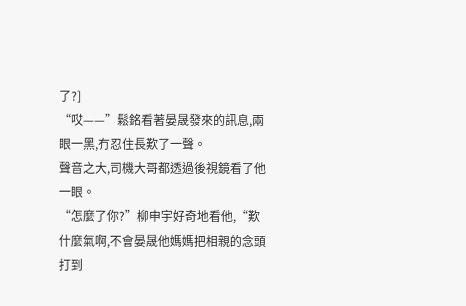了?]
“哎——”鬆銘看著晏晟發來的訊息,兩眼一黑,冇忍住長歎了一聲。
聲音之大,司機大哥都透過後視鏡看了他一眼。
“怎麼了你?”柳申宇好奇地看他,“歎什麼氣啊,不會晏晟他媽媽把相親的念頭打到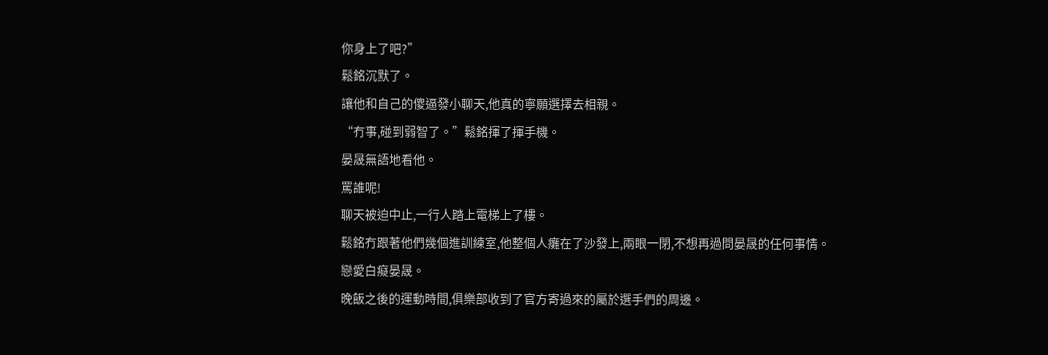你身上了吧?”
鬆銘沉默了。
讓他和自己的傻逼發小聊天,他真的寧願選擇去相親。
“冇事,碰到弱智了。”鬆銘揮了揮手機。
晏晟無語地看他。
罵誰呢!
聊天被迫中止,一行人踏上電梯上了樓。
鬆銘冇跟著他們幾個進訓練室,他整個人癱在了沙發上,兩眼一閉,不想再過問晏晟的任何事情。
戀愛白癡晏晟。
晚飯之後的運動時間,俱樂部收到了官方寄過來的屬於選手們的周邊。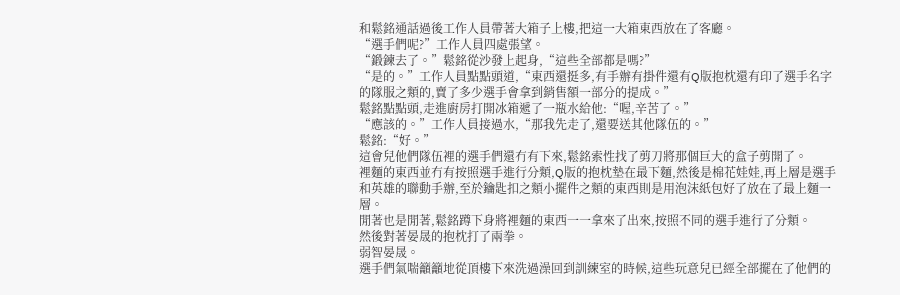和鬆銘通話過後工作人員帶著大箱子上樓,把這一大箱東西放在了客廳。
“選手們呢?”工作人員四處張望。
“鍛鍊去了。”鬆銘從沙發上起身,“這些全部都是嗎?”
“是的。”工作人員點點頭道,“東西還挺多,有手辦有掛件還有Q版抱枕還有印了選手名字的隊服之類的,賣了多少選手會拿到銷售額一部分的提成。”
鬆銘點點頭,走進廚房打開冰箱遞了一瓶水給他:“喔,辛苦了。”
“應該的。”工作人員接過水,“那我先走了,還要送其他隊伍的。”
鬆銘:“好。”
這會兒他們隊伍裡的選手們還冇有下來,鬆銘索性找了剪刀將那個巨大的盒子剪開了。
裡麵的東西並冇有按照選手進行分類,Q版的抱枕墊在最下麵,然後是棉花娃娃,再上層是選手和英雄的聯動手辦,至於鑰匙扣之類小擺件之類的東西則是用泡沫紙包好了放在了最上麵一層。
閒著也是閒著,鬆銘蹲下身將裡麵的東西一一拿來了出來,按照不同的選手進行了分類。
然後對著晏晟的抱枕打了兩拳。
弱智晏晟。
選手們氣喘籲籲地從頂樓下來洗過澡回到訓練室的時候,這些玩意兒已經全部擺在了他們的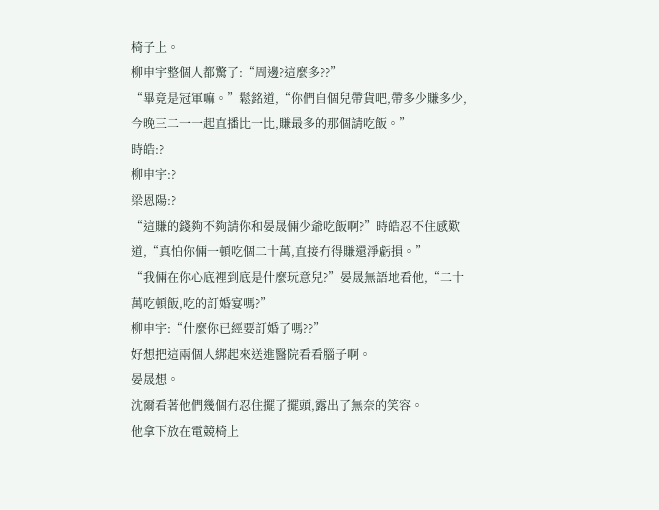椅子上。
柳申宇整個人都驚了:“周邊?這麼多??”
“畢竟是冠軍嘛。”鬆銘道,“你們自個兒帶貨吧,帶多少賺多少,今晚三二一一起直播比一比,賺最多的那個請吃飯。”
時皓:?
柳申宇:?
梁恩陽:?
“這賺的錢夠不夠請你和晏晟倆少爺吃飯啊?”時皓忍不住感歎道,“真怕你倆一頓吃個二十萬,直接冇得賺還淨虧損。”
“我倆在你心底裡到底是什麼玩意兒?”晏晟無語地看他,“二十萬吃頓飯,吃的訂婚宴嗎?”
柳申宇:“什麼你已經要訂婚了嗎??”
好想把這兩個人綁起來送進醫院看看腦子啊。
晏晟想。
沈爾看著他們幾個冇忍住擺了擺頭,露出了無奈的笑容。
他拿下放在電競椅上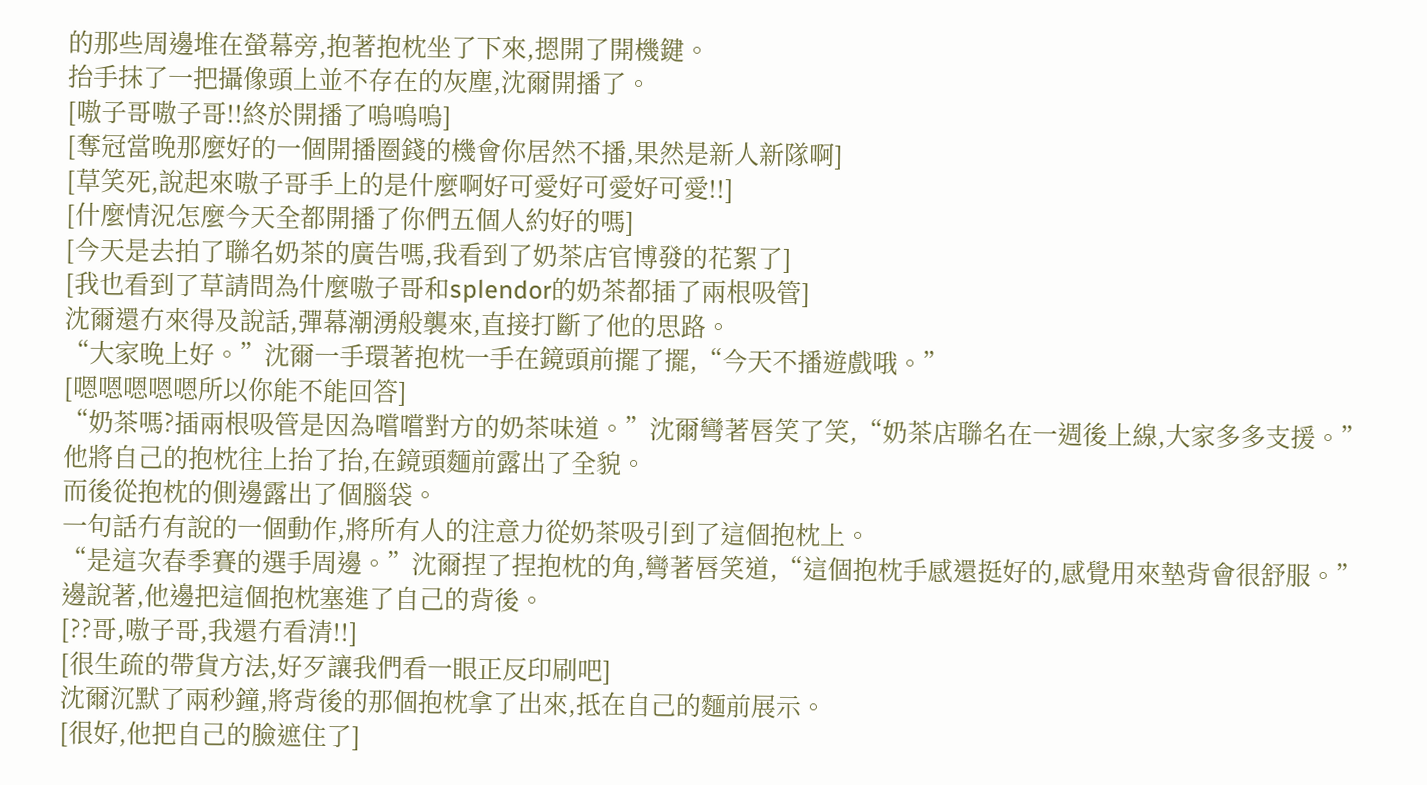的那些周邊堆在螢幕旁,抱著抱枕坐了下來,摁開了開機鍵。
抬手抹了一把攝像頭上並不存在的灰塵,沈爾開播了。
[嗷子哥嗷子哥!!終於開播了嗚嗚嗚]
[奪冠當晚那麼好的一個開播圈錢的機會你居然不播,果然是新人新隊啊]
[草笑死,說起來嗷子哥手上的是什麼啊好可愛好可愛好可愛!!]
[什麼情況怎麼今天全都開播了你們五個人約好的嗎]
[今天是去拍了聯名奶茶的廣告嗎,我看到了奶茶店官博發的花絮了]
[我也看到了草請問為什麼嗷子哥和splendor的奶茶都插了兩根吸管]
沈爾還冇來得及說話,彈幕潮湧般襲來,直接打斷了他的思路。
“大家晚上好。”沈爾一手環著抱枕一手在鏡頭前擺了擺,“今天不播遊戲哦。”
[嗯嗯嗯嗯嗯所以你能不能回答]
“奶茶嗎?插兩根吸管是因為嚐嚐對方的奶茶味道。”沈爾彎著唇笑了笑,“奶茶店聯名在一週後上線,大家多多支援。”
他將自己的抱枕往上抬了抬,在鏡頭麵前露出了全貌。
而後從抱枕的側邊露出了個腦袋。
一句話冇有說的一個動作,將所有人的注意力從奶茶吸引到了這個抱枕上。
“是這次春季賽的選手周邊。”沈爾捏了捏抱枕的角,彎著唇笑道,“這個抱枕手感還挺好的,感覺用來墊背會很舒服。”
邊說著,他邊把這個抱枕塞進了自己的背後。
[??哥,嗷子哥,我還冇看清!!]
[很生疏的帶貨方法,好歹讓我們看一眼正反印刷吧]
沈爾沉默了兩秒鐘,將背後的那個抱枕拿了出來,抵在自己的麵前展示。
[很好,他把自己的臉遮住了]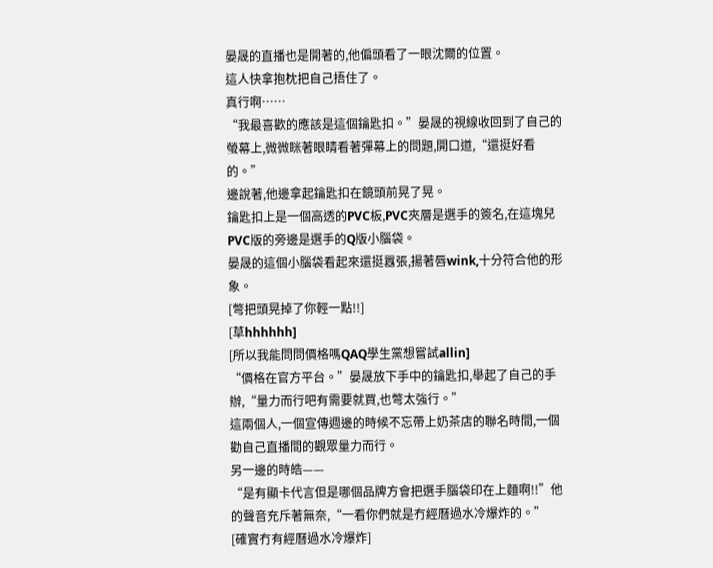晏晟的直播也是開著的,他偏頭看了一眼沈爾的位置。
這人快拿抱枕把自己捂住了。
真行啊……
“我最喜歡的應該是這個鑰匙扣。”晏晟的視線收回到了自己的螢幕上,微微眯著眼睛看著彈幕上的問題,開口道,“還挺好看的。”
邊說著,他邊拿起鑰匙扣在鏡頭前晃了晃。
鑰匙扣上是一個高透的PVC板,PVC夾層是選手的簽名,在這塊兒PVC版的旁邊是選手的Q版小腦袋。
晏晟的這個小腦袋看起來還挺囂張,揚著唇wink,十分符合他的形象。
[彆把頭晃掉了你輕一點!!]
[草hhhhhh]
[所以我能問問價格嗎QAQ學生黨想嘗試allin]
“價格在官方平台。”晏晟放下手中的鑰匙扣,舉起了自己的手辦,“量力而行吧有需要就買,也彆太強行。”
這兩個人,一個宣傳週邊的時候不忘帶上奶茶店的聯名時間,一個勸自己直播間的觀眾量力而行。
另一邊的時皓——
“是有顯卡代言但是哪個品牌方會把選手腦袋印在上麵啊!!”他的聲音充斥著無奈,“一看你們就是冇經曆過水冷爆炸的。”
[確實冇有經曆過水冷爆炸]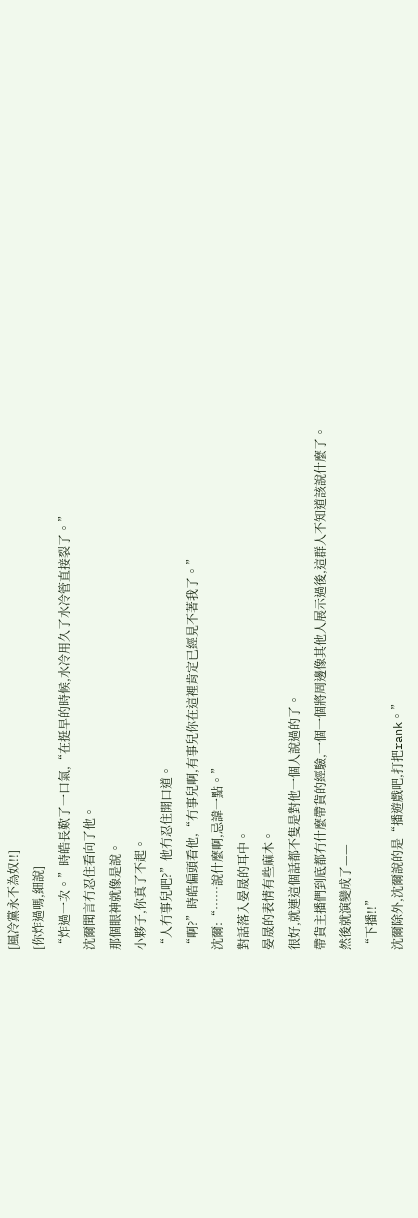[風冷黨永不為奴!!]
[你炸過嗎,細說]
“炸過一次。”時皓長歎了一口氣,“在挺早的時候,水冷用久了水冷管直接裂了。”
沈爾聞言冇忍住看向了他。
那個眼神就像是說。
小夥子,你真了不起。
“人冇事兒吧?”他冇忍住開口道。
“啊?”時皓偏頭看他,“冇事兒啊,有事兒你在這裡肯定已經見不著我了。”
沈爾:“……說什麼啊,忌諱一點。”
對話落入晏晟的耳中。
晏晟的表情有些麻木。
很好,就連這個話都不隻是對他一個人說過的了。
帶貨主播們到底都冇什麼帶貨的經驗,一個一個將周邊像其他人展示過後,這群人不知道該說什麼了。
然後就演變成了——
“下播!!”
沈爾除外,沈爾說的是“播遊戲吧,打把rank。”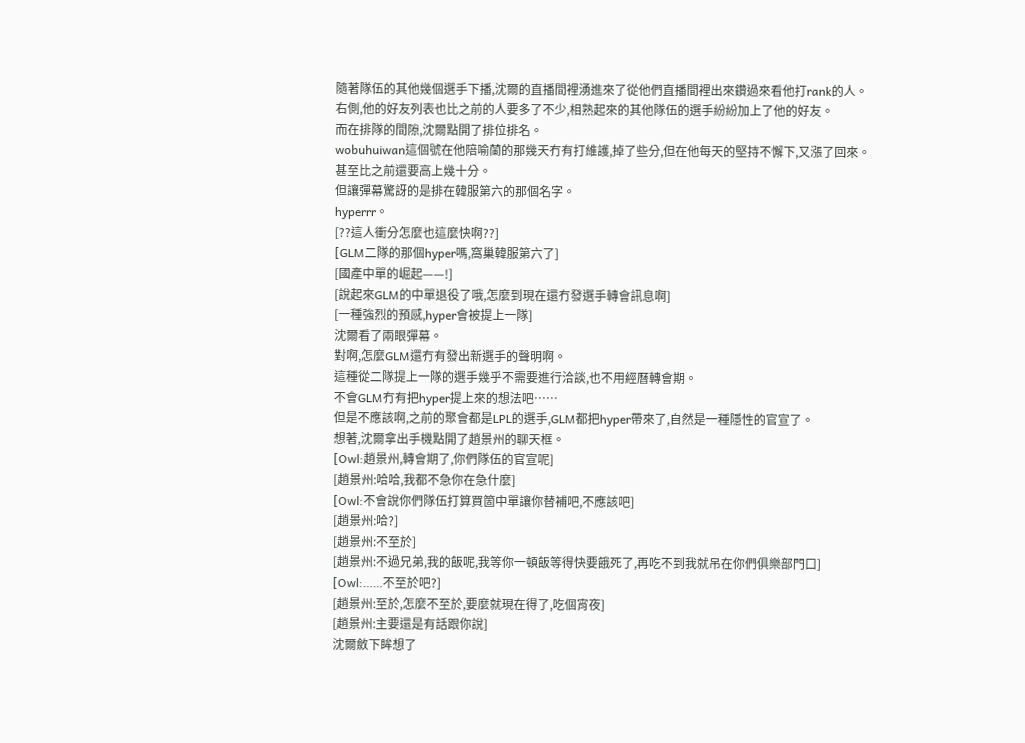隨著隊伍的其他幾個選手下播,沈爾的直播間裡湧進來了從他們直播間裡出來鑽過來看他打rank的人。
右側,他的好友列表也比之前的人要多了不少,相熟起來的其他隊伍的選手紛紛加上了他的好友。
而在排隊的間隙,沈爾點開了排位排名。
wobuhuiwan這個號在他陪喻蘭的那幾天冇有打維護,掉了些分,但在他每天的堅持不懈下,又漲了回來。
甚至比之前還要高上幾十分。
但讓彈幕驚訝的是排在韓服第六的那個名字。
hyperrr。
[??這人衝分怎麼也這麼快啊??]
[GLM二隊的那個hyper嗎,窩巢韓服第六了]
[國產中單的崛起——!]
[說起來GLM的中單退役了哦,怎麼到現在還冇發選手轉會訊息啊]
[一種強烈的預感,hyper會被提上一隊]
沈爾看了兩眼彈幕。
對啊,怎麼GLM還冇有發出新選手的聲明啊。
這種從二隊提上一隊的選手幾乎不需要進行洽談,也不用經曆轉會期。
不會GLM冇有把hyper提上來的想法吧……
但是不應該啊,之前的聚會都是LPL的選手,GLM都把hyper帶來了,自然是一種隱性的官宣了。
想著,沈爾拿出手機點開了趙景州的聊天框。
[Owl:趙景州,轉會期了,你們隊伍的官宣呢]
[趙景州:哈哈,我都不急你在急什麼]
[Owl:不會說你們隊伍打算買箇中單讓你替補吧,不應該吧]
[趙景州:哈?]
[趙景州:不至於]
[趙景州:不過兄弟,我的飯呢,我等你一頓飯等得快要餓死了,再吃不到我就吊在你們俱樂部門口]
[Owl:……不至於吧?]
[趙景州:至於,怎麼不至於,要麼就現在得了,吃個宵夜]
[趙景州:主要還是有話跟你說]
沈爾斂下眸想了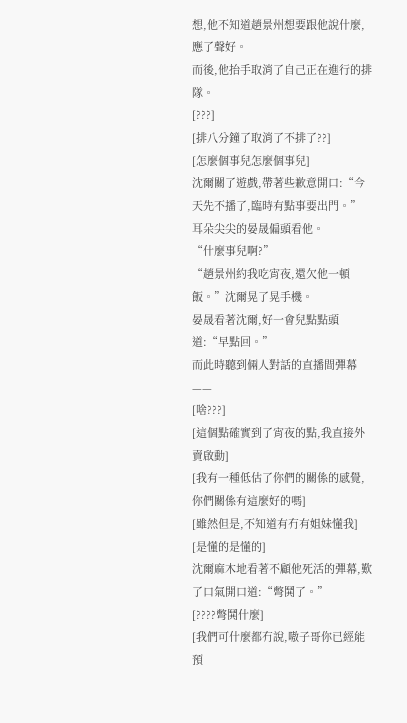想,他不知道趙景州想要跟他說什麼,應了聲好。
而後,他抬手取消了自己正在進行的排隊。
[???]
[排八分鐘了取消了不排了??]
[怎麼個事兒怎麼個事兒]
沈爾關了遊戲,帶著些歉意開口:“今天先不播了,臨時有點事要出門。”
耳朵尖尖的晏晟偏頭看他。
“什麼事兒啊?”
“趙景州約我吃宵夜,還欠他一頓飯。”沈爾晃了晃手機。
晏晟看著沈爾,好一會兒點點頭道:“早點回。”
而此時聽到倆人對話的直播間彈幕——
[啥???]
[這個點確實到了宵夜的點,我直接外賣啟動]
[我有一種低估了你們的關係的感覺,你們關係有這麼好的嗎]
[雖然但是,不知道有冇有姐妹懂我]
[是懂的是懂的]
沈爾麻木地看著不顧他死活的彈幕,歎了口氣開口道:“彆鬨了。”
[????彆鬨什麼]
[我們可什麼都冇說,嗷子哥你已經能預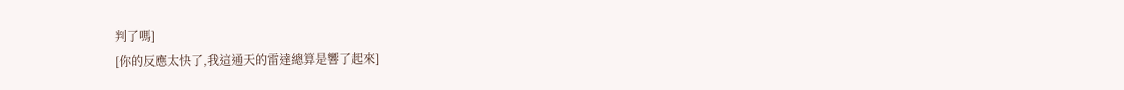判了嗎]
[你的反應太快了,我這通天的雷達總算是響了起來]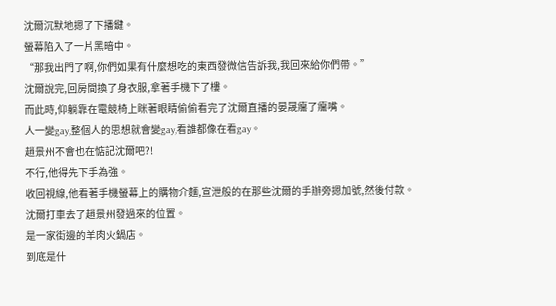沈爾沉默地摁了下播鍵。
螢幕陷入了一片黑暗中。
“那我出門了啊,你們如果有什麼想吃的東西發微信告訴我,我回來給你們帶。”
沈爾說完,回房間換了身衣服,拿著手機下了樓。
而此時,仰躺靠在電競椅上眯著眼睛偷偷看完了沈爾直播的晏晟癟了癟嘴。
人一變gay,整個人的思想就會變gay,看誰都像在看gay。
趙景州不會也在惦記沈爾吧?!
不行,他得先下手為強。
收回視線,他看著手機螢幕上的購物介麵,宣泄般的在那些沈爾的手辦旁摁加號,然後付款。
沈爾打車去了趙景州發過來的位置。
是一家街邊的羊肉火鍋店。
到底是什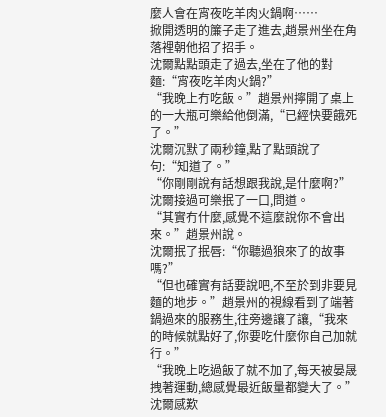麼人會在宵夜吃羊肉火鍋啊……
掀開透明的簾子走了進去,趙景州坐在角落裡朝他招了招手。
沈爾點點頭走了過去,坐在了他的對麵:“宵夜吃羊肉火鍋?”
“我晚上冇吃飯。”趙景州擰開了桌上的一大瓶可樂給他倒滿,“已經快要餓死了。”
沈爾沉默了兩秒鐘,點了點頭說了句:“知道了。”
“你剛剛說有話想跟我說,是什麼啊?”沈爾接過可樂抿了一口,問道。
“其實冇什麼,感覺不這麼說你不會出來。”趙景州說。
沈爾抿了抿唇:“你聽過狼來了的故事嗎?”
“但也確實有話要說吧,不至於到非要見麵的地步。”趙景州的視線看到了端著鍋過來的服務生,往旁邊讓了讓,“我來的時候就點好了,你要吃什麼你自己加就行。”
“我晚上吃過飯了就不加了,每天被晏晟拽著運動,總感覺最近飯量都變大了。”沈爾感歎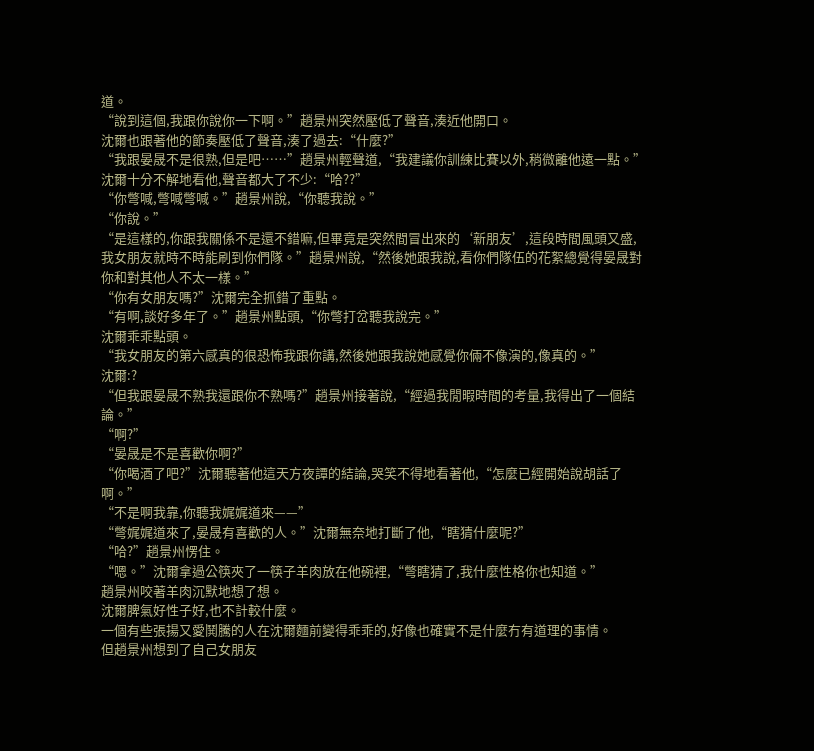道。
“說到這個,我跟你說你一下啊。”趙景州突然壓低了聲音,湊近他開口。
沈爾也跟著他的節奏壓低了聲音,湊了過去:“什麼?”
“我跟晏晟不是很熟,但是吧……”趙景州輕聲道,“我建議你訓練比賽以外,稍微離他遠一點。”
沈爾十分不解地看他,聲音都大了不少:“哈??”
“你彆喊,彆喊彆喊。”趙景州說,“你聽我說。”
“你說。”
“是這樣的,你跟我關係不是還不錯嘛,但畢竟是突然間冒出來的‘新朋友’,這段時間風頭又盛,我女朋友就時不時能刷到你們隊。”趙景州說,“然後她跟我說,看你們隊伍的花絮總覺得晏晟對你和對其他人不太一樣。”
“你有女朋友嗎?”沈爾完全抓錯了重點。
“有啊,談好多年了。”趙景州點頭,“你彆打岔聽我說完。”
沈爾乖乖點頭。
“我女朋友的第六感真的很恐怖我跟你講,然後她跟我說她感覺你倆不像演的,像真的。”
沈爾:?
“但我跟晏晟不熟我還跟你不熟嗎?”趙景州接著說,“經過我閒暇時間的考量,我得出了一個結論。”
“啊?”
“晏晟是不是喜歡你啊?”
“你喝酒了吧?”沈爾聽著他這天方夜譚的結論,哭笑不得地看著他,“怎麼已經開始說胡話了啊。”
“不是啊我靠,你聽我娓娓道來——”
“彆娓娓道來了,晏晟有喜歡的人。”沈爾無奈地打斷了他,“瞎猜什麼呢?”
“哈?”趙景州愣住。
“嗯。”沈爾拿過公筷夾了一筷子羊肉放在他碗裡,“彆瞎猜了,我什麼性格你也知道。”
趙景州咬著羊肉沉默地想了想。
沈爾脾氣好性子好,也不計較什麼。
一個有些張揚又愛鬨騰的人在沈爾麵前變得乖乖的,好像也確實不是什麼冇有道理的事情。
但趙景州想到了自己女朋友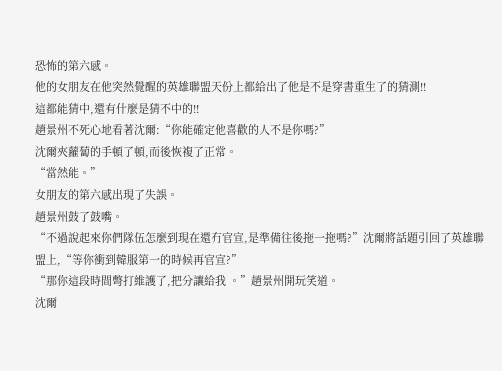恐怖的第六感。
他的女朋友在他突然覺醒的英雄聯盟天份上都給出了他是不是穿書重生了的猜測!!
這都能猜中,還有什麼是猜不中的!!
趙景州不死心地看著沈爾:“你能確定他喜歡的人不是你嗎?”
沈爾夾蘿蔔的手頓了頓,而後恢複了正常。
“當然能。”
女朋友的第六感出現了失誤。
趙景州鼓了鼓嘴。
“不過說起來你們隊伍怎麼到現在還冇官宣,是準備往後拖一拖嗎?”沈爾將話題引回了英雄聯盟上,“等你衝到韓服第一的時候再官宣?”
“那你這段時間彆打維護了,把分讓給我 。”趙景州開玩笑道。
沈爾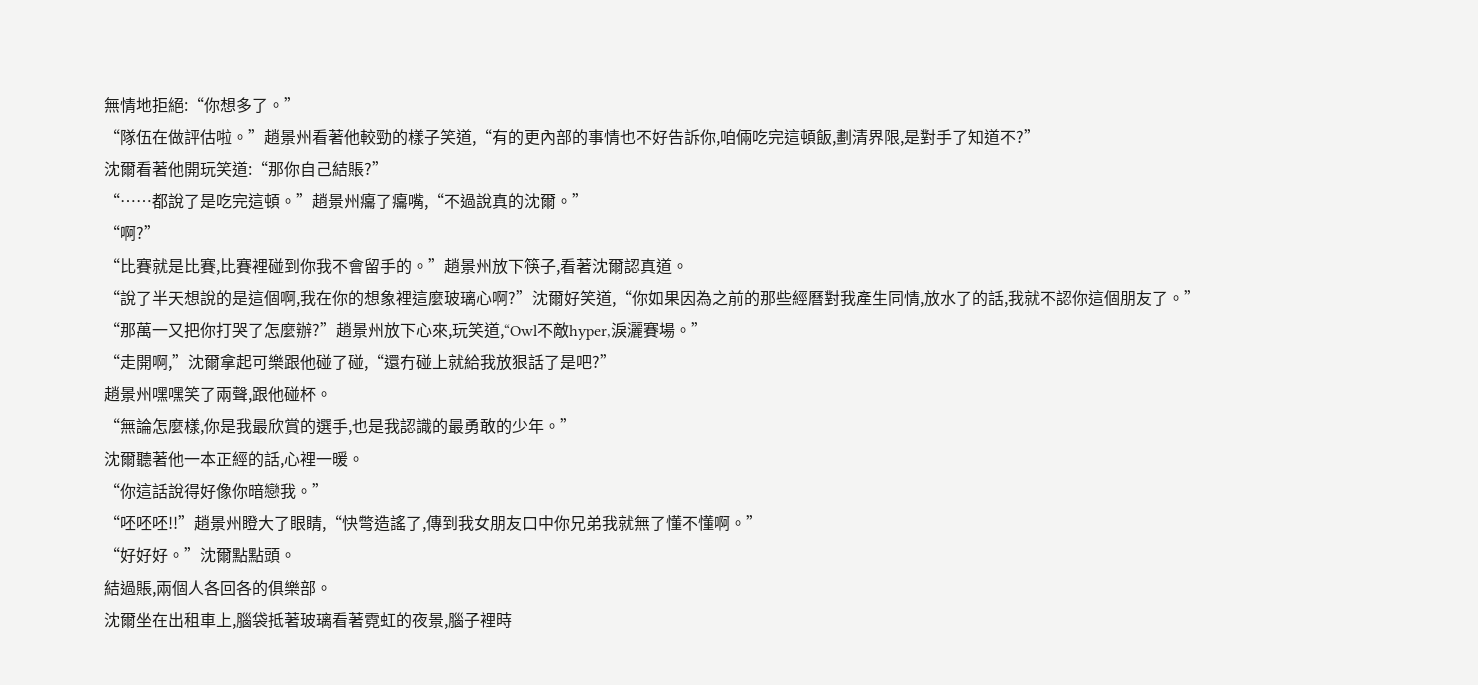無情地拒絕:“你想多了。”
“隊伍在做評估啦。”趙景州看著他較勁的樣子笑道,“有的更內部的事情也不好告訴你,咱倆吃完這頓飯,劃清界限,是對手了知道不?”
沈爾看著他開玩笑道:“那你自己結賬?”
“……都說了是吃完這頓。”趙景州癟了癟嘴,“不過說真的沈爾。”
“啊?”
“比賽就是比賽,比賽裡碰到你我不會留手的。”趙景州放下筷子,看著沈爾認真道。
“說了半天想說的是這個啊,我在你的想象裡這麼玻璃心啊?”沈爾好笑道,“你如果因為之前的那些經曆對我產生同情,放水了的話,我就不認你這個朋友了。”
“那萬一又把你打哭了怎麼辦?”趙景州放下心來,玩笑道,“Owl不敵hyper,淚灑賽場。”
“走開啊,”沈爾拿起可樂跟他碰了碰,“還冇碰上就給我放狠話了是吧?”
趙景州嘿嘿笑了兩聲,跟他碰杯。
“無論怎麼樣,你是我最欣賞的選手,也是我認識的最勇敢的少年。”
沈爾聽著他一本正經的話,心裡一暖。
“你這話說得好像你暗戀我。”
“呸呸呸!!”趙景州瞪大了眼睛,“快彆造謠了,傳到我女朋友口中你兄弟我就無了懂不懂啊。”
“好好好。”沈爾點點頭。
結過賬,兩個人各回各的俱樂部。
沈爾坐在出租車上,腦袋抵著玻璃看著霓虹的夜景,腦子裡時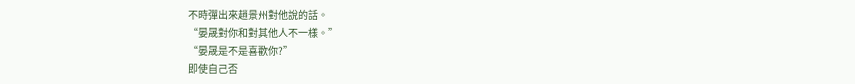不時彈出來趙景州對他說的話。
“晏晟對你和對其他人不一樣。”
“晏晟是不是喜歡你?”
即使自己否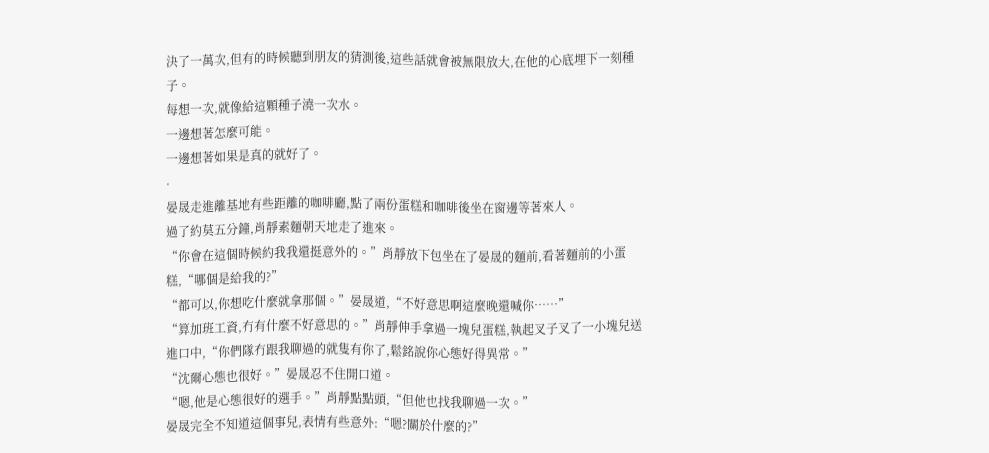決了一萬次,但有的時候聽到朋友的猜測後,這些話就會被無限放大,在他的心底埋下一刻種子。
每想一次,就像給這顆種子澆一次水。
一邊想著怎麼可能。
一邊想著如果是真的就好了。
·
晏晟走進離基地有些距離的咖啡廳,點了兩份蛋糕和咖啡後坐在窗邊等著來人。
過了約莫五分鐘,肖靜素麵朝天地走了進來。
“你會在這個時候約我我還挺意外的。”肖靜放下包坐在了晏晟的麵前,看著麵前的小蛋糕,“哪個是給我的?”
“都可以,你想吃什麼就拿那個。”晏晟道,“不好意思啊這麼晚還喊你……”
“算加班工資,冇有什麼不好意思的。”肖靜伸手拿過一塊兒蛋糕,執起叉子叉了一小塊兒送進口中,“你們隊冇跟我聊過的就隻有你了,鬆銘說你心態好得異常。”
“沈爾心態也很好。”晏晟忍不住開口道。
“嗯,他是心態很好的選手。”肖靜點點頭,“但他也找我聊過一次。”
晏晟完全不知道這個事兒,表情有些意外:“嗯?關於什麼的?”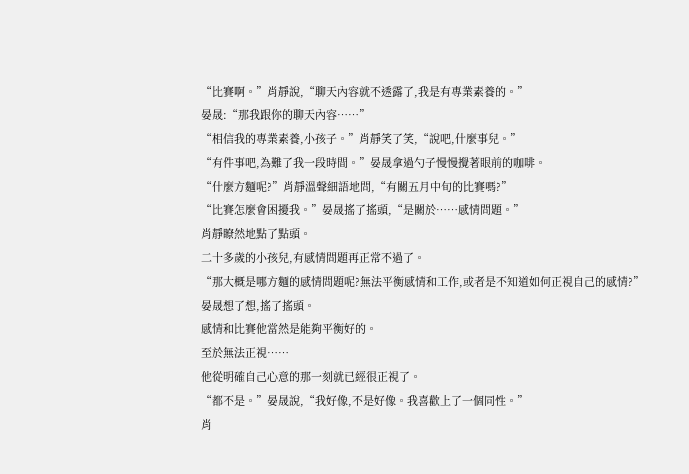“比賽啊。”肖靜說,“聊天內容就不透露了,我是有專業素養的。”
晏晟:“那我跟你的聊天內容……”
“相信我的專業素養,小孩子。”肖靜笑了笑,“說吧,什麼事兒。”
“有件事吧,為難了我一段時間。”晏晟拿過勺子慢慢攪著眼前的咖啡。
“什麼方麵呢?”肖靜溫聲細語地問,“有關五月中旬的比賽嗎?”
“比賽怎麼會困擾我。”晏晟搖了搖頭,“是關於……感情問題。”
肖靜瞭然地點了點頭。
二十多歲的小孩兒,有感情問題再正常不過了。
“那大概是哪方麵的感情問題呢?無法平衡感情和工作,或者是不知道如何正視自己的感情?”
晏晟想了想,搖了搖頭。
感情和比賽他當然是能夠平衡好的。
至於無法正視……
他從明確自己心意的那一刻就已經很正視了。
“都不是。”晏晟說,“我好像,不是好像。我喜歡上了一個同性。”
肖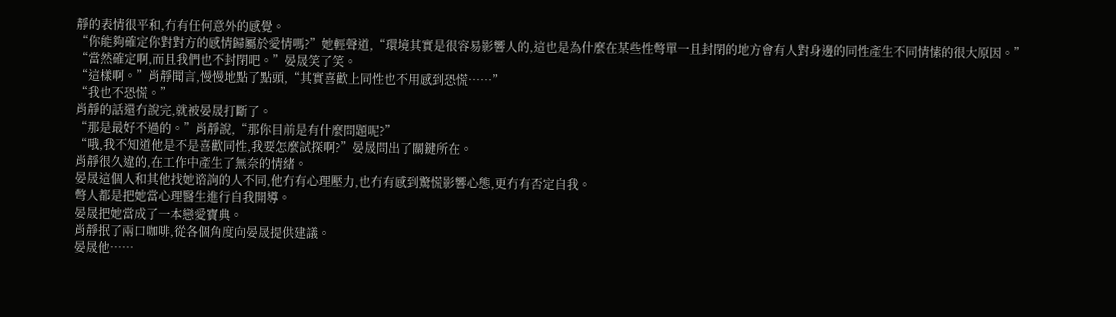靜的表情很平和,冇有任何意外的感覺。
“你能夠確定你對對方的感情歸屬於愛情嗎?”她輕聲道,“環境其實是很容易影響人的,這也是為什麼在某些性彆單一且封閉的地方會有人對身邊的同性產生不同情愫的很大原因。”
“當然確定啊,而且我們也不封閉吧。”晏晟笑了笑。
“這樣啊。”肖靜聞言,慢慢地點了點頭,“其實喜歡上同性也不用感到恐慌……”
“我也不恐慌。”
肖靜的話還冇說完,就被晏晟打斷了。
“那是最好不過的。”肖靜說,“那你目前是有什麼問題呢?”
“哦,我不知道他是不是喜歡同性,我要怎麼試探啊?”晏晟問出了關鍵所在。
肖靜很久違的,在工作中產生了無奈的情緒。
晏晟這個人和其他找她谘詢的人不同,他冇有心理壓力,也冇有感到驚慌影響心態,更冇有否定自我。
彆人都是把她當心理醫生進行自我開導。
晏晟把她當成了一本戀愛寶典。
肖靜抿了兩口咖啡,從各個角度向晏晟提供建議。
晏晟他……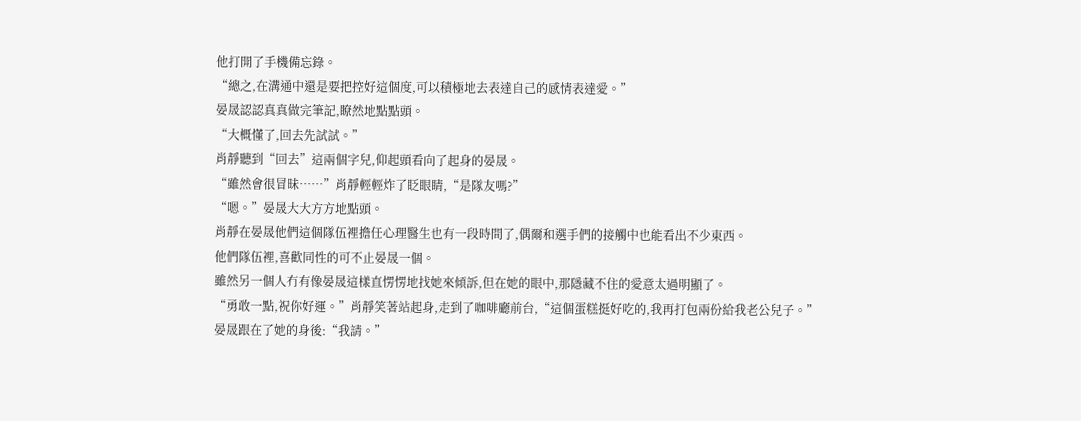他打開了手機備忘錄。
“總之,在溝通中還是要把控好這個度,可以積極地去表達自己的感情表達愛。”
晏晟認認真真做完筆記,瞭然地點點頭。
“大概懂了,回去先試試。”
肖靜聽到“回去”這兩個字兒,仰起頭看向了起身的晏晟。
“雖然會很冒昧……”肖靜輕輕炸了眨眼睛,“是隊友嗎?”
“嗯。”晏晟大大方方地點頭。
肖靜在晏晟他們這個隊伍裡擔任心理醫生也有一段時間了,偶爾和選手們的接觸中也能看出不少東西。
他們隊伍裡,喜歡同性的可不止晏晟一個。
雖然另一個人冇有像晏晟這樣直愣愣地找她來傾訴,但在她的眼中,那隱藏不住的愛意太過明顯了。
“勇敢一點,祝你好運。”肖靜笑著站起身,走到了咖啡廳前台,“這個蛋糕挺好吃的,我再打包兩份給我老公兒子。”
晏晟跟在了她的身後:“我請。”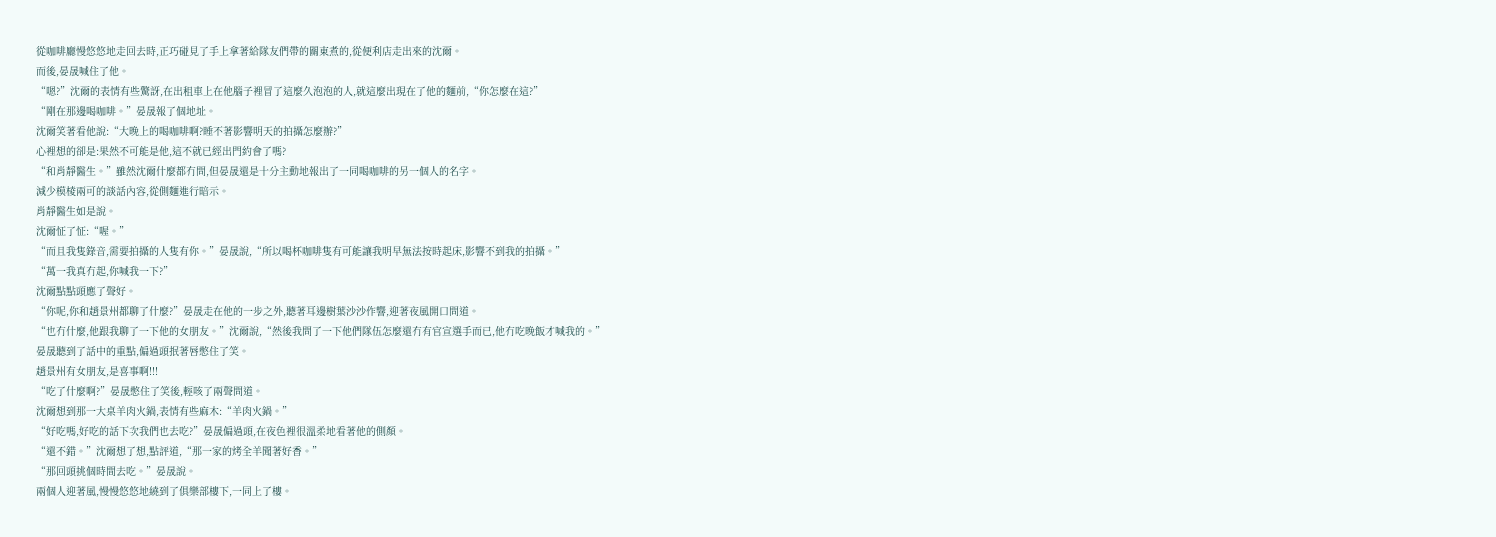從咖啡廳慢悠悠地走回去時,正巧碰見了手上拿著給隊友們帶的關東煮的,從便利店走出來的沈爾。
而後,晏晟喊住了他。
“嗯?”沈爾的表情有些驚訝,在出租車上在他腦子裡冒了這麼久泡泡的人,就這麼出現在了他的麵前,“你怎麼在這?”
“剛在那邊喝咖啡。”晏晟報了個地址。
沈爾笑著看他說:“大晚上的喝咖啡啊?睡不著影響明天的拍攝怎麼辦?”
心裡想的卻是:果然不可能是他,這不就已經出門約會了嗎?
“和肖靜醫生。”雖然沈爾什麼都冇問,但晏晟還是十分主動地報出了一同喝咖啡的另一個人的名字。
減少模棱兩可的談話內容,從側麵進行暗示。
肖靜醫生如是說。
沈爾怔了怔:“喔。”
“而且我隻錄音,需要拍攝的人隻有你。”晏晟說,“所以喝杯咖啡隻有可能讓我明早無法按時起床,影響不到我的拍攝。”
“萬一我真冇起,你喊我一下?”
沈爾點點頭應了聲好。
“你呢,你和趙景州都聊了什麼?”晏晟走在他的一步之外,聽著耳邊樹葉沙沙作響,迎著夜風開口問道。
“也冇什麼,他跟我聊了一下他的女朋友。”沈爾說,“然後我問了一下他們隊伍怎麼還冇有官宣選手而已,他冇吃晚飯才喊我的。”
晏晟聽到了話中的重點,偏過頭抿著唇憋住了笑。
趙景州有女朋友,是喜事啊!!!
“吃了什麼啊?”晏晟憋住了笑後,輕咳了兩聲問道。
沈爾想到那一大桌羊肉火鍋,表情有些麻木:“羊肉火鍋。”
“好吃嗎,好吃的話下次我們也去吃?”晏晟偏過頭,在夜色裡很溫柔地看著他的側顏。
“還不錯。”沈爾想了想,點評道,“那一家的烤全羊聞著好香。”
“那回頭挑個時間去吃。”晏晟說。
兩個人迎著風,慢慢悠悠地繞到了俱樂部樓下,一同上了樓。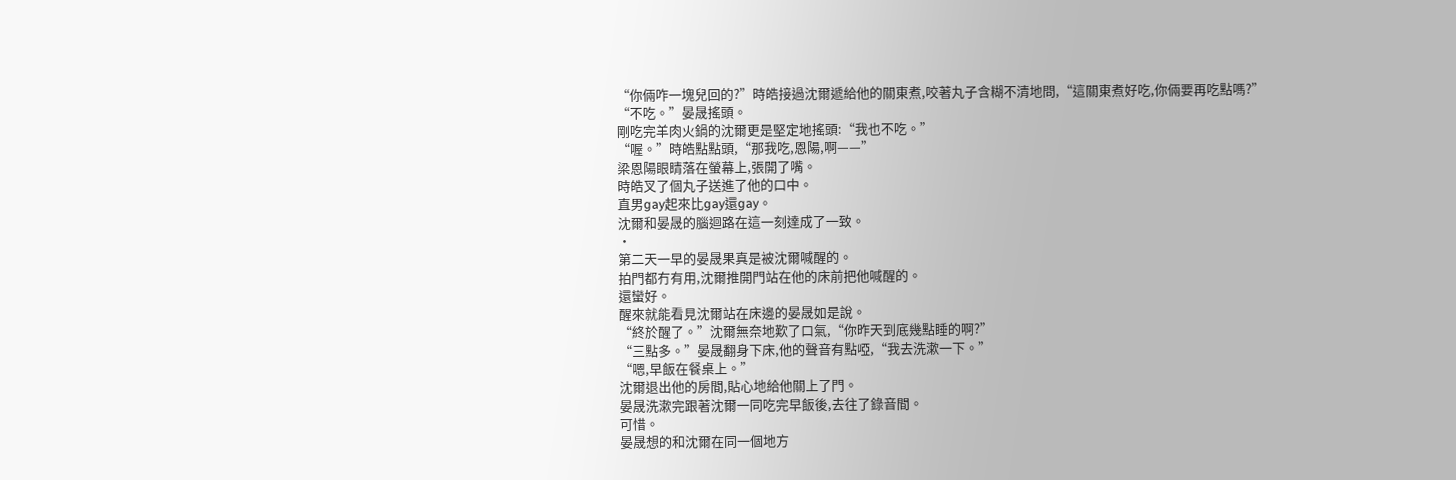“你倆咋一塊兒回的?”時皓接過沈爾遞給他的關東煮,咬著丸子含糊不清地問,“這關東煮好吃,你倆要再吃點嗎?”
“不吃。”晏晟搖頭。
剛吃完羊肉火鍋的沈爾更是堅定地搖頭:“我也不吃。”
“喔。”時皓點點頭,“那我吃,恩陽,啊——”
梁恩陽眼睛落在螢幕上,張開了嘴。
時皓叉了個丸子送進了他的口中。
直男gay起來比gay還gay。
沈爾和晏晟的腦迴路在這一刻達成了一致。
·
第二天一早的晏晟果真是被沈爾喊醒的。
拍門都冇有用,沈爾推開門站在他的床前把他喊醒的。
還蠻好。
醒來就能看見沈爾站在床邊的晏晟如是說。
“終於醒了。”沈爾無奈地歎了口氣,“你昨天到底幾點睡的啊?”
“三點多。”晏晟翻身下床,他的聲音有點啞,“我去洗漱一下。”
“嗯,早飯在餐桌上。”
沈爾退出他的房間,貼心地給他關上了門。
晏晟洗漱完跟著沈爾一同吃完早飯後,去往了錄音間。
可惜。
晏晟想的和沈爾在同一個地方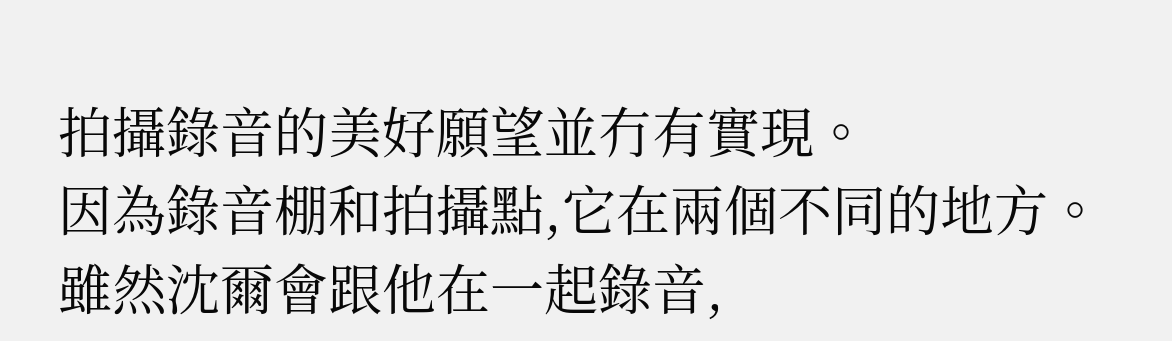拍攝錄音的美好願望並冇有實現。
因為錄音棚和拍攝點,它在兩個不同的地方。
雖然沈爾會跟他在一起錄音,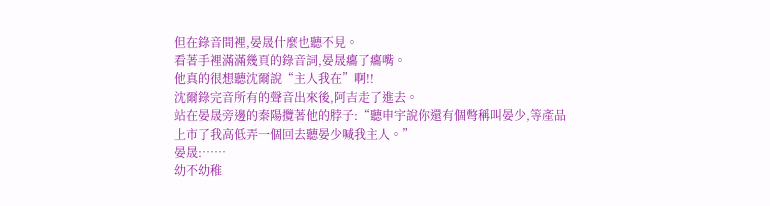但在錄音間裡,晏晟什麼也聽不見。
看著手裡滿滿幾頁的錄音詞,晏晟癟了癟嘴。
他真的很想聽沈爾說“主人我在”啊!!
沈爾錄完音所有的聲音出來後,阿吉走了進去。
站在晏晟旁邊的秦陽攬著他的脖子:“聽申宇說你還有個彆稱叫晏少,等產品上市了我高低弄一個回去聽晏少喊我主人。”
晏晟:……
幼不幼稚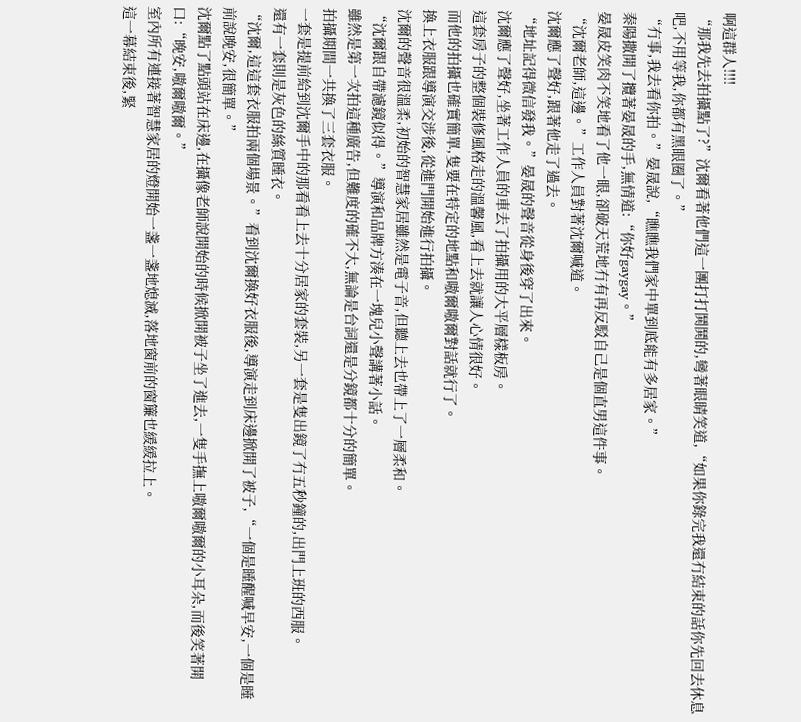啊這群人!!!!
“那我先去拍攝點了?”沈爾看著他們這一團打打鬨鬨的,彎著眼睛笑道,“如果你錄完我還冇結束的話你先回去休息吧,不用等我,你都有黑眼圈了。”
“冇事,我去看你拍。”晏晟說,“瞧瞧我們家中單到底能有多居家。”
秦陽撒開了攬著晏晟的手,無情道:“你好gaygay。”
晏晟皮笑肉不笑地看了他一眼,卻破天荒地冇有再反駁自己是個直男這件事。
“沈爾老師,這邊。”工作人員對著沈爾喊道。
沈爾應了聲好,跟著他走了過去。
“地址記得微信發我。”晏晟的聲音從身後穿了出來。
沈爾應了聲好,坐著工作人員的車去了拍攝用的大平層樣板房。
這套房子的整個裝修風格走的溫馨風,看上去就讓人心情很好。
而他的拍攝也確實簡單,隻要在特定的地點和嗷爾嗷爾對話就行了。
換上衣服跟導演交涉後,從進門開始進行拍攝。
沈爾的聲音很溫柔,初始的智慧家居雖然是電子音,但聽上去也帶上了一層柔和。
“沈爾跟自帶濾鏡似得。”導演和品牌方湊在一塊兒小聲講著小話。
雖然是第一次拍這種廣告,但難度的確不大,無論是台詞還是分鏡都十分的簡單。
拍攝期間一共換了三套衣服。
一套是提前給到沈爾手中的那看看上去十分居家的套裝,另一套是隻出鏡了冇五秒鐘的,出門上班的西服。
還有一套則是灰色的絲質睡衣。
“沈爾,這這套衣服拍兩個場景。”看到沈爾換好衣服後,導演走到床邊掀開了被子,“一個是睡醒喊早安,一個是睡前說晚安,很簡單。”
沈爾點了點頭站在床邊,在攝像老師說開始的時候掀開被子坐了進去,一隻手撫上嗷爾嗷爾的小耳朵,而後笑著開口:“晚安,嗷爾嗷爾。”
室內所有連接著智慧家居的燈開始一盞一盞地熄滅,落地窗前的窗簾也緩緩拉上。
這一幕結束後,緊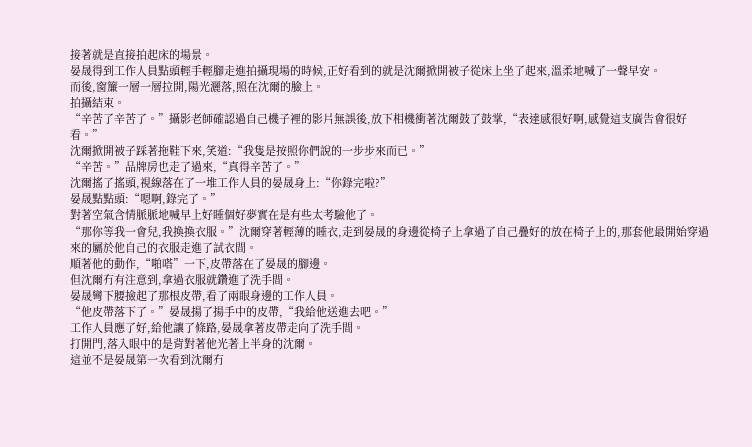接著就是直接拍起床的場景。
晏晟得到工作人員點頭輕手輕腳走進拍攝現場的時候,正好看到的就是沈爾掀開被子從床上坐了起來,溫柔地喊了一聲早安。
而後,窗簾一層一層拉開,陽光灑落,照在沈爾的臉上。
拍攝結束。
“辛苦了辛苦了。”攝影老師確認過自己機子裡的影片無誤後,放下相機衝著沈爾鼓了鼓掌,“表達感很好啊,感覺這支廣告會很好看。”
沈爾掀開被子踩著拖鞋下來,笑道:“我隻是按照你們說的一步步來而已。”
“辛苦。”品牌房也走了過來,“真得辛苦了。”
沈爾搖了搖頭,視線落在了一堆工作人員的晏晟身上:“你錄完啦?”
晏晟點點頭:“嗯啊,錄完了。”
對著空氣含情脈脈地喊早上好睡個好夢實在是有些太考驗他了。
“那你等我一會兒,我換換衣服。”沈爾穿著輕薄的睡衣,走到晏晟的身邊從椅子上拿過了自己疊好的放在椅子上的,那套他最開始穿過來的屬於他自己的衣服走進了試衣間。
順著他的動作,“啪嗒”一下,皮帶落在了晏晟的腳邊。
但沈爾冇有注意到,拿過衣服就鑽進了洗手間。
晏晟彎下腰撿起了那根皮帶,看了兩眼身邊的工作人員。
“他皮帶落下了。”晏晟揚了揚手中的皮帶,“我給他送進去吧。”
工作人員應了好,給他讓了條路,晏晟拿著皮帶走向了洗手間。
打開門,落入眼中的是背對著他光著上半身的沈爾。
這並不是晏晟第一次看到沈爾冇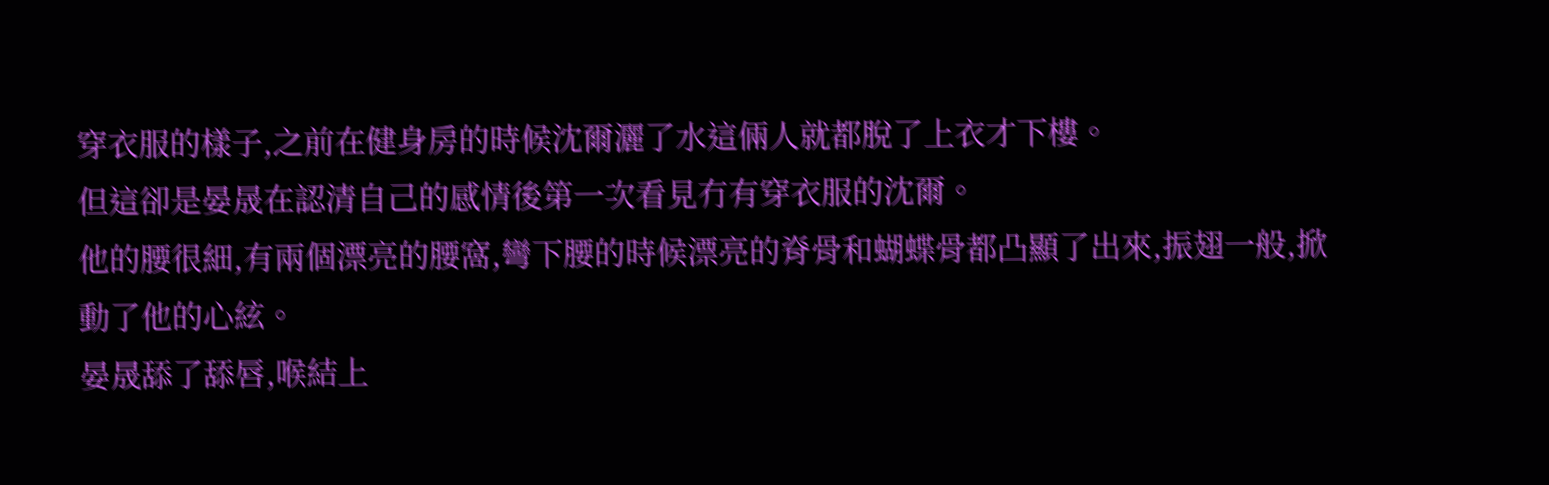穿衣服的樣子,之前在健身房的時候沈爾灑了水這倆人就都脫了上衣才下樓。
但這卻是晏晟在認清自己的感情後第一次看見冇有穿衣服的沈爾。
他的腰很細,有兩個漂亮的腰窩,彎下腰的時候漂亮的脊骨和蝴蝶骨都凸顯了出來,振翅一般,掀動了他的心絃。
晏晟舔了舔唇,喉結上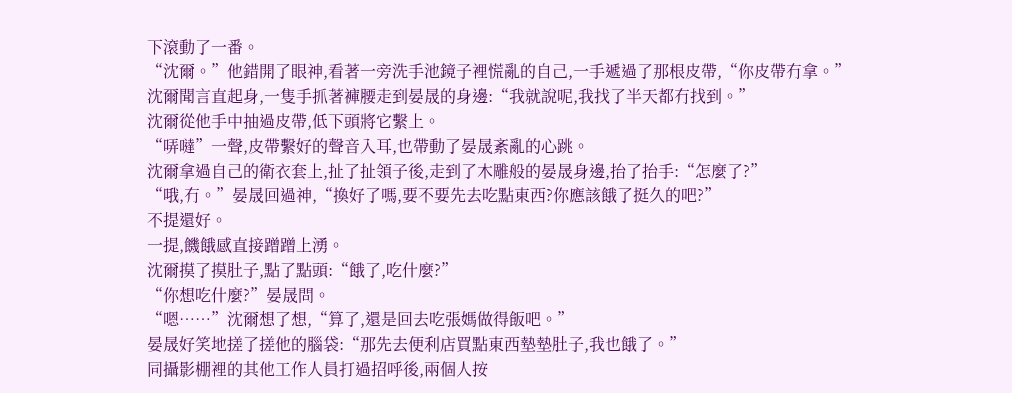下滾動了一番。
“沈爾。”他錯開了眼神,看著一旁洗手池鏡子裡慌亂的自己,一手遞過了那根皮帶,“你皮帶冇拿。”
沈爾聞言直起身,一隻手抓著褲腰走到晏晟的身邊:“我就說呢,我找了半天都冇找到。”
沈爾從他手中抽過皮帶,低下頭將它繫上。
“哢噠”一聲,皮帶繫好的聲音入耳,也帶動了晏晟紊亂的心跳。
沈爾拿過自己的衛衣套上,扯了扯領子後,走到了木雕般的晏晟身邊,抬了抬手:“怎麼了?”
“哦,冇。”晏晟回過神,“換好了嗎,要不要先去吃點東西?你應該餓了挺久的吧?”
不提還好。
一提,饑餓感直接蹭蹭上湧。
沈爾摸了摸肚子,點了點頭:“餓了,吃什麼?”
“你想吃什麼?”晏晟問。
“嗯……”沈爾想了想,“算了,還是回去吃張媽做得飯吧。”
晏晟好笑地搓了搓他的腦袋:“那先去便利店買點東西墊墊肚子,我也餓了。”
同攝影棚裡的其他工作人員打過招呼後,兩個人按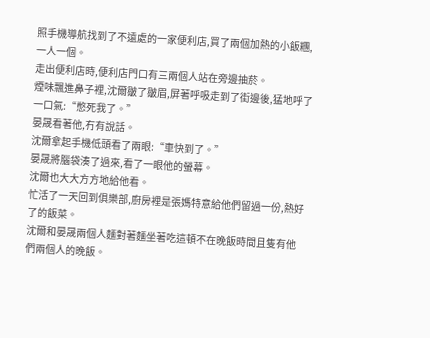照手機導航找到了不遠處的一家便利店,買了兩個加熱的小飯糰,一人一個。
走出便利店時,便利店門口有三兩個人站在旁邊抽菸。
煙味飄進鼻子裡,沈爾皺了皺眉,屏著呼吸走到了街邊後,猛地呼了一口氣:“憋死我了。”
晏晟看著他,冇有說話。
沈爾拿起手機低頭看了兩眼:“車快到了。”
晏晟將腦袋湊了過來,看了一眼他的螢幕。
沈爾也大大方方地給他看。
忙活了一天回到俱樂部,廚房裡是張媽特意給他們留過一份,熱好了的飯菜。
沈爾和晏晟兩個人麵對著麵坐著吃這頓不在晚飯時間且隻有他們兩個人的晚飯。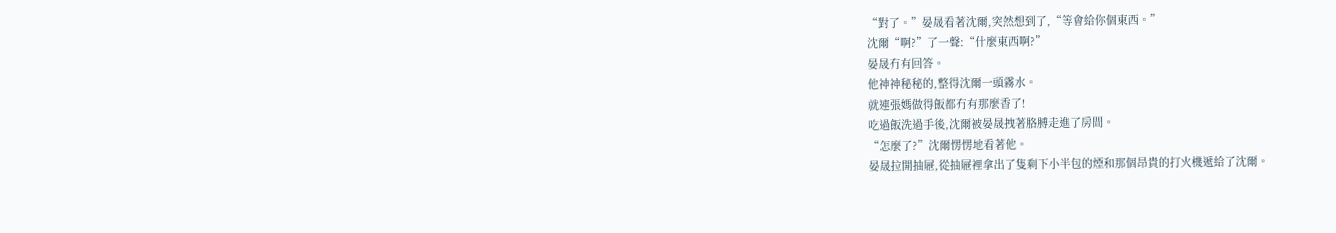“對了。”晏晟看著沈爾,突然想到了,“等會給你個東西。”
沈爾“啊?”了一聲:“什麼東西啊?”
晏晟冇有回答。
他神神秘秘的,整得沈爾一頭霧水。
就連張媽做得飯都冇有那麼香了!
吃過飯洗過手後,沈爾被晏晟拽著胳膊走進了房間。
“怎麼了?”沈爾愣愣地看著他。
晏晟拉開抽屜,從抽屜裡拿出了隻剩下小半包的煙和那個昂貴的打火機遞給了沈爾。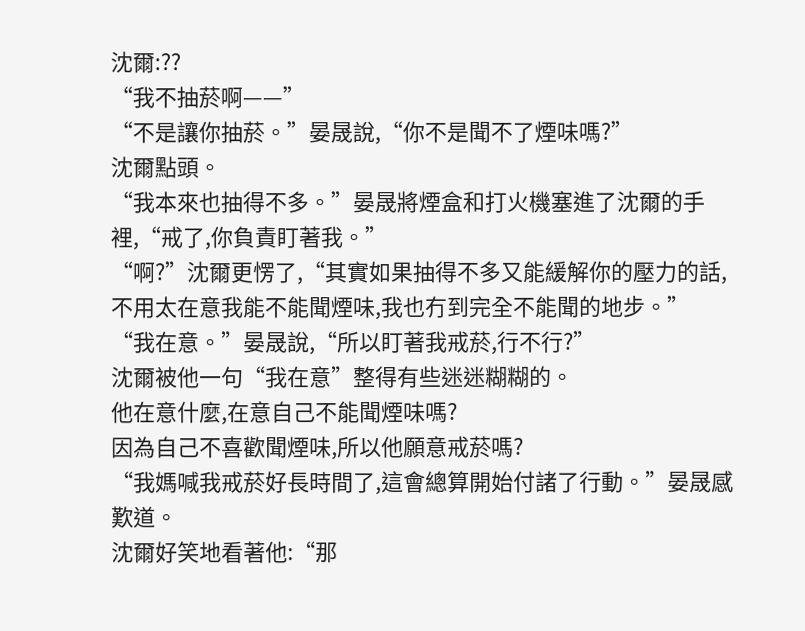沈爾:??
“我不抽菸啊——”
“不是讓你抽菸。”晏晟說,“你不是聞不了煙味嗎?”
沈爾點頭。
“我本來也抽得不多。”晏晟將煙盒和打火機塞進了沈爾的手裡,“戒了,你負責盯著我。”
“啊?”沈爾更愣了,“其實如果抽得不多又能緩解你的壓力的話,不用太在意我能不能聞煙味,我也冇到完全不能聞的地步。”
“我在意。”晏晟說,“所以盯著我戒菸,行不行?”
沈爾被他一句“我在意”整得有些迷迷糊糊的。
他在意什麼,在意自己不能聞煙味嗎?
因為自己不喜歡聞煙味,所以他願意戒菸嗎?
“我媽喊我戒菸好長時間了,這會總算開始付諸了行動。”晏晟感歎道。
沈爾好笑地看著他:“那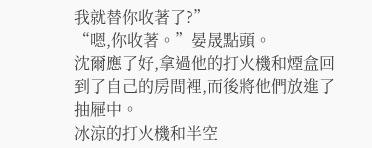我就替你收著了?”
“嗯,你收著。”晏晟點頭。
沈爾應了好,拿過他的打火機和煙盒回到了自己的房間裡,而後將他們放進了抽屜中。
冰涼的打火機和半空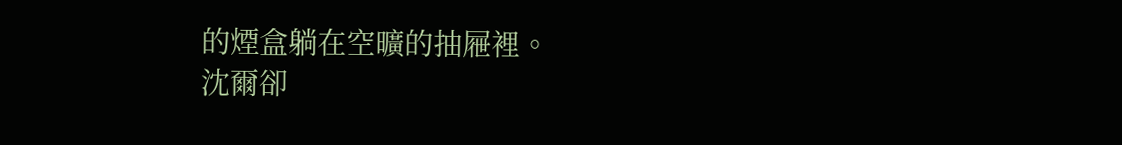的煙盒躺在空曠的抽屜裡。
沈爾卻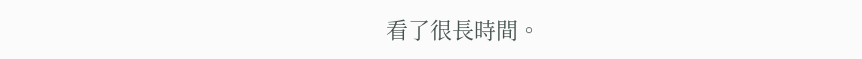看了很長時間。